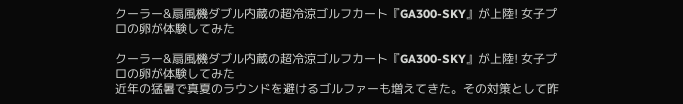クーラー&扇風機ダブル内蔵の超冷涼ゴルフカート『GA300-SKY』が上陸! 女子プロの卵が体験してみた

クーラー&扇風機ダブル内蔵の超冷涼ゴルフカート『GA300-SKY』が上陸! 女子プロの卵が体験してみた
近年の猛暑で真夏のラウンドを避けるゴルファーも増えてきた。その対策として昨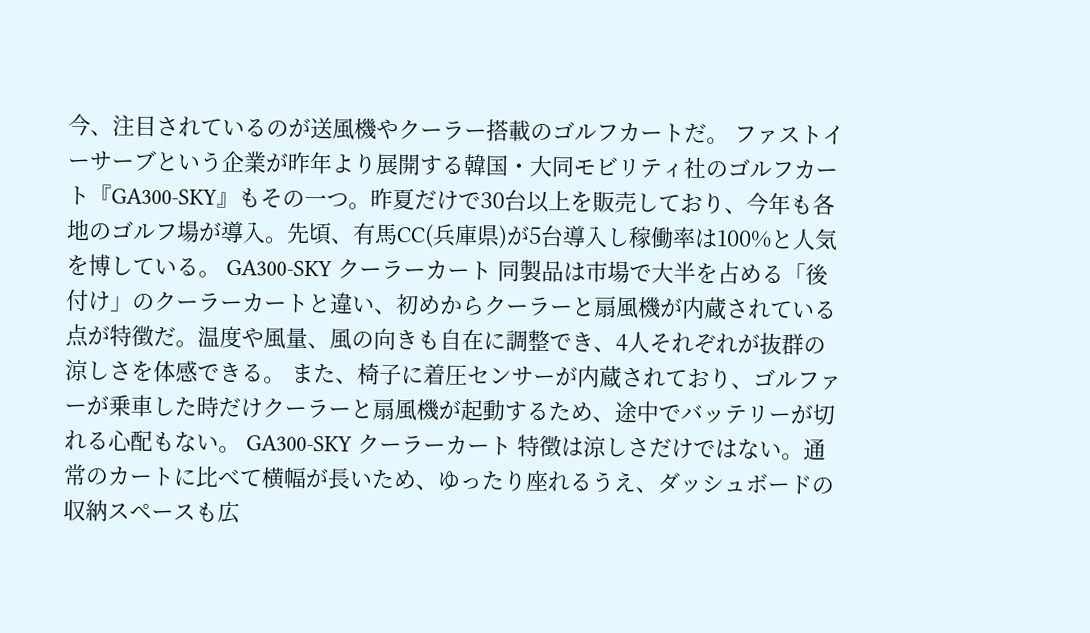今、注目されているのが送風機やクーラー搭載のゴルフカートだ。 ファストイーサーブという企業が昨年より展開する韓国・大同モビリティ社のゴルフカート『GA300-SKY』もその一つ。昨夏だけで30台以上を販売しており、今年も各地のゴルフ場が導入。先頃、有馬CC(兵庫県)が5台導入し稼働率は100%と人気を博している。 GA300-SKY クーラーカート 同製品は市場で大半を占める「後付け」のクーラーカートと違い、初めからクーラーと扇風機が内蔵されている点が特徴だ。温度や風量、風の向きも自在に調整でき、4人それぞれが抜群の涼しさを体感できる。 また、椅子に着圧センサーが内蔵されており、ゴルファーが乗車した時だけクーラーと扇風機が起動するため、途中でバッテリーが切れる心配もない。 GA300-SKY クーラーカート 特徴は涼しさだけではない。通常のカートに比べて横幅が長いため、ゆったり座れるうえ、ダッシュボードの収納スペースも広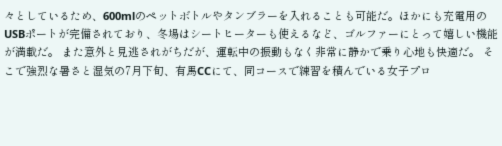々としているため、600mlのペットボトルやタンブラーを入れることも可能だ。ほかにも充電用のUSBポートが完備されており、冬場はシートヒーターも使えるなど、ゴルファーにとって嬉しい機能が満載だ。 また意外と見逃されがちだが、運転中の振動もなく非常に静かで乗り心地も快適だ。 そこで強烈な暑さと湿気の7月下旬、有馬CCにて、同コースで練習を積んでいる女子プロ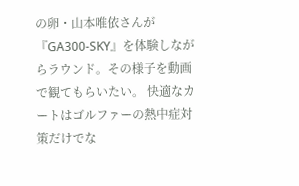の卵・山本唯依さんが『GA300-SKY』を体験しながらラウンド。その様子を動画で観てもらいたい。 快適なカートはゴルファーの熱中症対策だけでな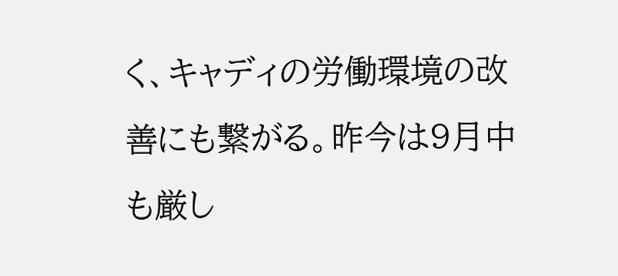く、キャディの労働環境の改善にも繋がる。昨今は9月中も厳し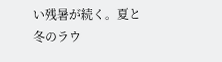い残暑が続く。夏と冬のラウ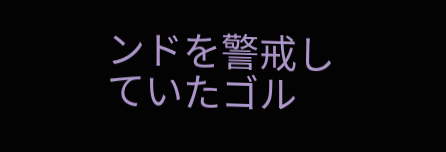ンドを警戒していたゴル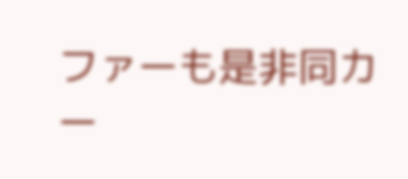ファーも是非同カー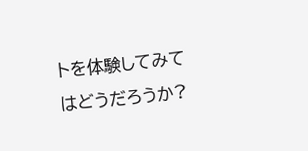トを体験してみてはどうだろうか?